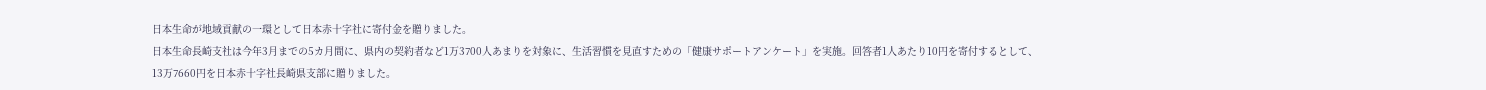日本生命が地域貢献の一環として日本赤十字社に寄付金を贈りました。
日本生命長崎支社は今年3月までの5カ月間に、県内の契約者など1万3700人あまりを対象に、生活習慣を見直すための「健康サポートアンケート」を実施。回答者1人あたり10円を寄付するとして、13万7660円を日本赤十字社長崎県支部に贈りました。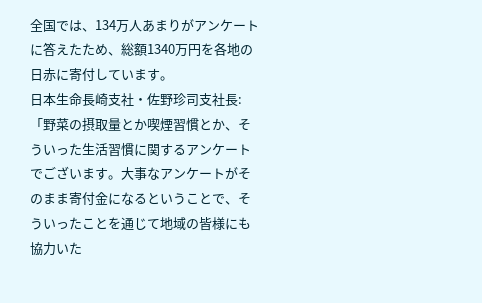全国では、134万人あまりがアンケートに答えたため、総額1340万円を各地の日赤に寄付しています。
日本生命長崎支社・佐野珍司支社長:
「野菜の摂取量とか喫煙習慣とか、そういった生活習慣に関するアンケートでございます。大事なアンケートがそのまま寄付金になるということで、そういったことを通じて地域の皆様にも協力いた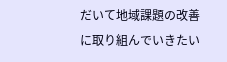だいて地域課題の改善に取り組んでいきたい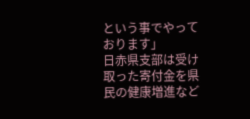という事でやっております」
日赤県支部は受け取った寄付金を県民の健康増進など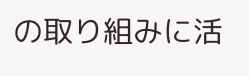の取り組みに活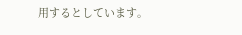用するとしています。